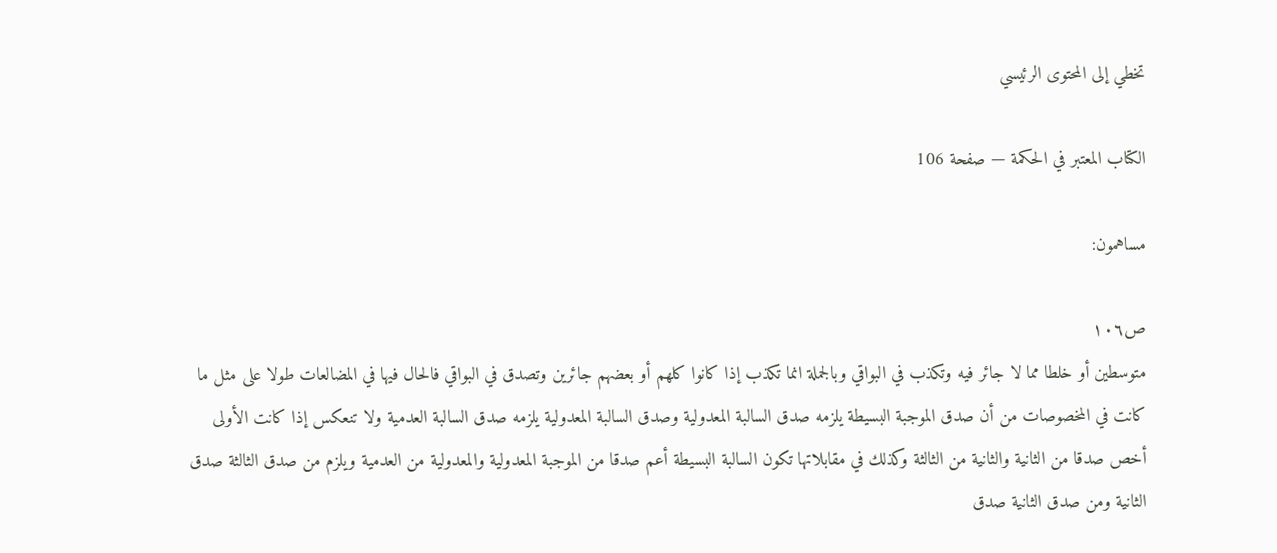تخطي إلى المحتوى الرئيسي

الكتاب المعتبر في الحكمة — صفحة 106

مساهمون:

ص١٠٦
متوسطين أو خلطا مما لا جائر فيه وتكذب في البواقي وبالجملة انما تكذب إذا كانوا كلهم أو بعضهم جائرين وتصدق في البواقي فالحال فيها في المضالعات طولا على مثل ما كانت في المخصوصات من أن صدق الموجبة البسيطة يلزمه صدق السالبة المعدولية وصدق السالبة المعدولية يلزمه صدق السالبة العدمية ولا تنعكس إذا كانت الأولى أخص صدقا من الثانية والثانية من الثالثة وكذلك في مقابلاتها تكون السالبة البسيطة أعم صدقا من الموجبة المعدولية والمعدولية من العدمية ويلزم من صدق الثالثة صدق الثانية ومن صدق الثانية صدق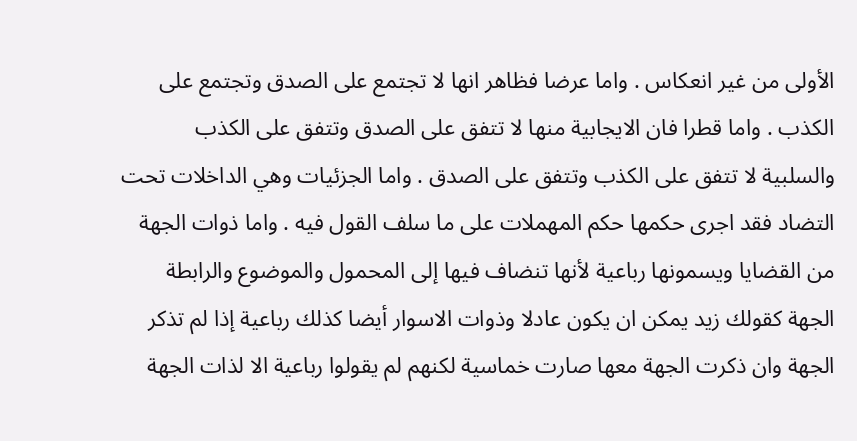الأولى من غير انعكاس . واما عرضا فظاهر انها لا تجتمع على الصدق وتجتمع على الكذب . واما قطرا فان الايجابية منها لا تتفق على الصدق وتتفق على الكذب والسلبية لا تتفق على الكذب وتتفق على الصدق . واما الجزئيات وهي الداخلات تحت التضاد فقد اجرى حكمها حكم المهملات على ما سلف القول فيه . واما ذوات الجهة من القضايا ويسمونها رباعية لأنها تنضاف فيها إلى المحمول والموضوع والرابطة الجهة كقولك زيد يمكن ان يكون عادلا وذوات الاسوار أيضا كذلك رباعية إذا لم تذكر الجهة وان ذكرت الجهة معها صارت خماسية لكنهم لم يقولوا رباعية الا لذات الجهة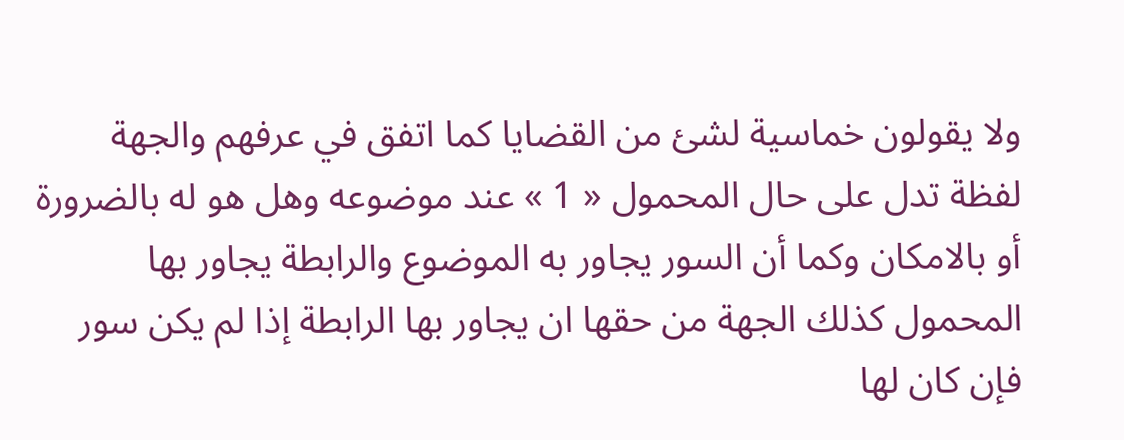ولا يقولون خماسية لشئ من القضايا كما اتفق في عرفهم والجهة لفظة تدل على حال المحمول « 1 » عند موضوعه وهل هو له بالضرورة أو بالامكان وكما أن السور يجاور به الموضوع والرابطة يجاور بها المحمول كذلك الجهة من حقها ان يجاور بها الرابطة إذا لم يكن سور فإن كان لها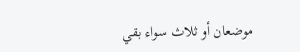موضعان أو ثلاث سواء بقي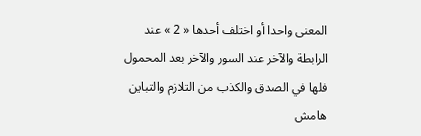المعنى واحدا أو اختلف أحدها « 2 » عند الرابطة والآخر عند السور والآخر بعد المحمول فلها في الصدق والكذب من التلازم والتباين
هامش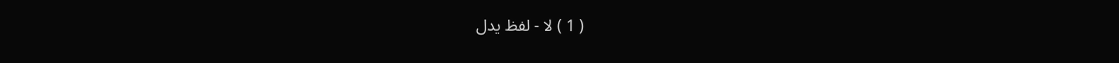( 1 ) لا - لفظ يدل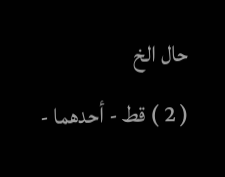حال الخ
( 2 ) قط - أحدهما -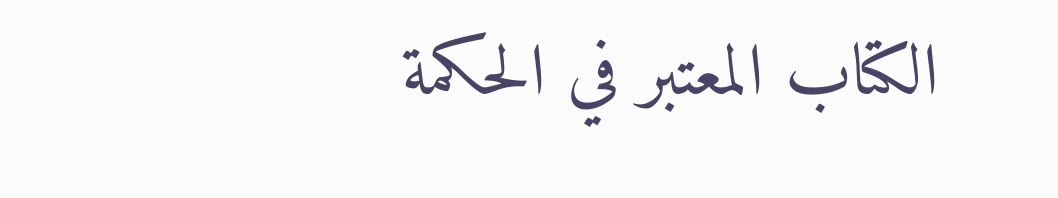الكتاب المعتبر في الحكمة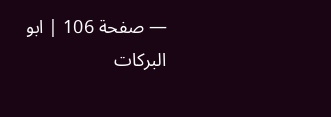— صفحة 106 | ابو البركات